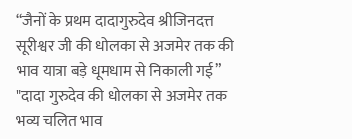“जैनों के प्रथम दादागुरुदेव श्रीजिनदत्त सूरीश्वर जी की धोलका से अजमेर तक की भाव यात्रा बड़े धूमधाम से निकाली गई”
"दादा गुरुदेव की धोलका से अजमेर तक भव्य चलित भाव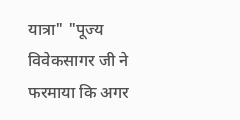यात्रा" "पूज्य विवेकसागर जी ने फरमाया कि अगर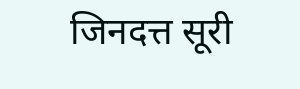जिनदत्त सूरी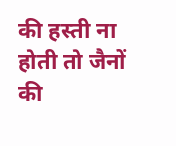की हस्ती ना होती तो जैनों की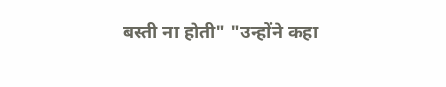बस्ती ना होती" "उन्होंने कहा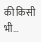की किसी भी…